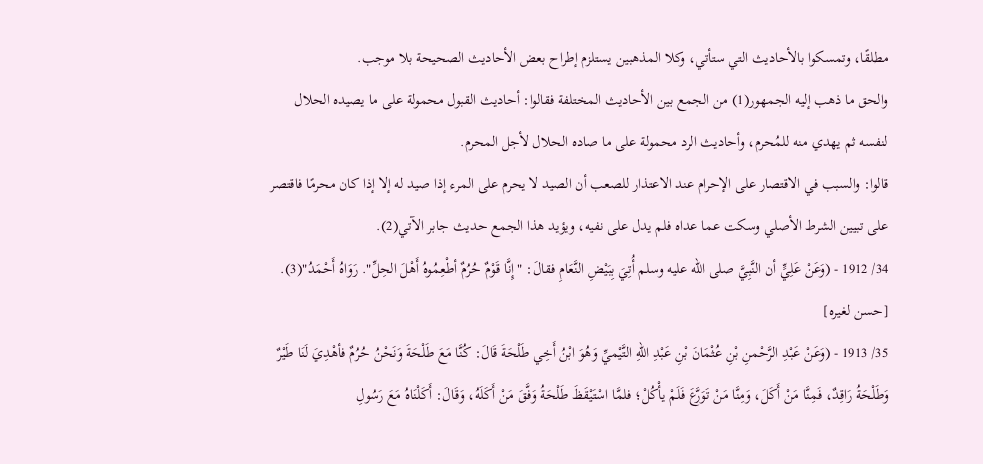مطلقًا، وتمسكوا بالأحاديث التي ستأتي، وكلا المذهبين يستلزم إطراح بعض الأحاديث الصحيحة بلا موجب.
والحق ما ذهب إليه الجمهور(1) من الجمع بين الأحاديث المختلفة فقالوا: أحاديث القبول محمولة على ما يصيده الحلال لنفسه ثم يهدي منه للمُحرم، وأحاديث الرد محمولة على ما صاده الحلال لأجل المحرم.
قالوا: والسبب في الاقتصار على الإحرام عند الاعتذار للصعب أن الصيد لا يحرم على المرء إذا صيد له إلا إذا كان محرمًا فاقتصر على تبيين الشرط الأصلي وسكت عما عداه فلم يدل على نفيه، ويؤيد هذا الجمع حديث جابر الآتي(2).
34/ 1912 - (وَعَنْ عَلِيٍّ أن النَّبِيَّ صلى الله عليه وسلم أُتِيَ بِبَيْضِ النَّعَامِ فقالَ: "إِنَّا قَوْمٌ حُرُمٌ أطْعِمُوهُ أَهْلَ الحِلِّ". رَوَاهُ أَحْمَدُ"(3). [حسن لغيره]
35/ 1913 - (وَعَنْ عَبْدِ الرَّحْمنِ بْنِ عُثْمَانَ بْنِ عَبْدِ اللهِ التَّيْميِّ وَهُوَ ابْنُ أَخِي طَلْحَةَ قَالَ: كُنَّا مَعَ طَلْحَةَ وَنَحْنُ حُرُمٌ فأهْدِيَ لَنَا طَيْرٌ وَطَلْحَةُ رَاقِدٌ، فَمِنَّا مَنْ أَكَلَ، وَمِنَّا مَنْ تَوَرَّعَ فَلَمْ يأْكُلْ؛ فلمَّا اسْتَيْقَظَ طَلْحَةُ وَفَّقَ مَنْ أَكَلَهُ، وَقَالَ: أَكَلْنَاهُ مَعَ رَسُولِ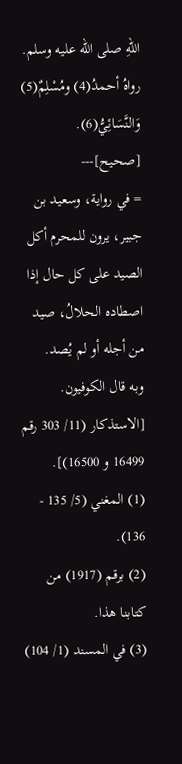اللهِ صلى الله عليه وسلم. رواهُ أحمدُ(4) ومُسْلِمٌ(5) وَالنَّسَائِيُّ(6). [صحيح]---
= في رواية، وسعيد بن جبير، يرون للمحرم أكل الصيد على كل حال إذا اصطاده الحلالُ، صيد من أجله أو لم يُصد.
وبه قال الكوفيون.
[الاستذكار (11/ 303 رقم 16499 و 16500)].
(1) المغني (5/ 135 - 136).
(2) برقم (1917) من كتابنا هذا.
(3) في المسند (1/ 104)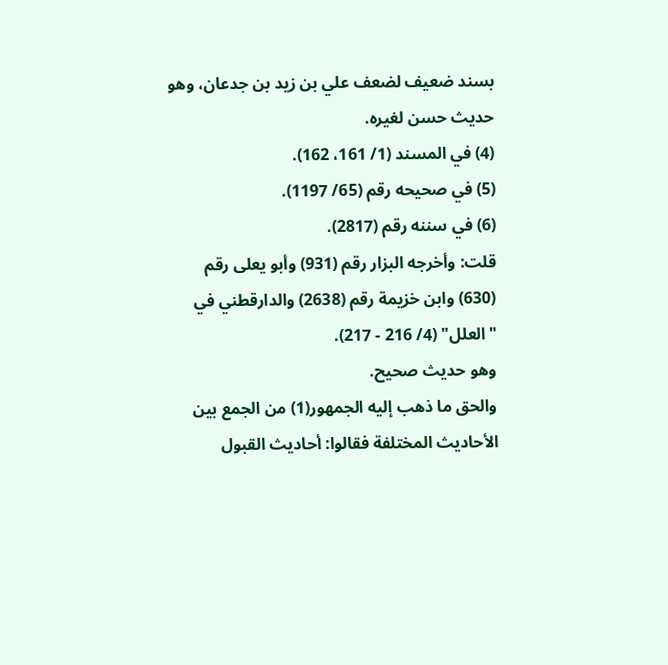بسند ضعيف لضعف علي بن زيد بن جدعان، وهو حديث حسن لغيره.
(4) في المسند (1/ 161، 162).
(5) في صحيحه رقم (65/ 1197).
(6) في سننه رقم (2817).
قلت: وأخرجه البزار رقم (931) وأبو يعلى رقم (630) وابن خزيمة رقم (2638) والدارقطني في "العلل" (4/ 216 - 217).
وهو حديث صحيح.
والحق ما ذهب إليه الجمهور(1) من الجمع بين الأحاديث المختلفة فقالوا: أحاديث القبول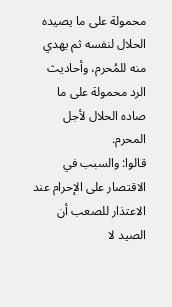محمولة على ما يصيده الحلال لنفسه ثم يهدي منه للمُحرم، وأحاديث الرد محمولة على ما صاده الحلال لأجل المحرم.
قالوا: والسبب في الاقتصار على الإحرام عند الاعتذار للصعب أن الصيد لا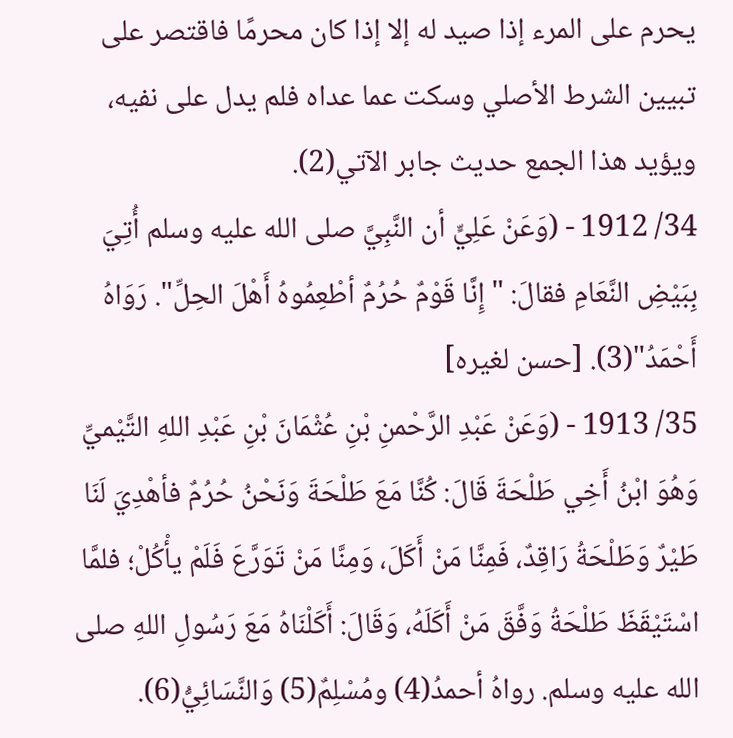يحرم على المرء إذا صيد له إلا إذا كان محرمًا فاقتصر على تبيين الشرط الأصلي وسكت عما عداه فلم يدل على نفيه، ويؤيد هذا الجمع حديث جابر الآتي(2).
34/ 1912 - (وَعَنْ عَلِيٍّ أن النَّبِيَّ صلى الله عليه وسلم أُتِيَ بِبَيْضِ النَّعَامِ فقالَ: "إِنَّا قَوْمٌ حُرُمٌ أطْعِمُوهُ أَهْلَ الحِلِّ". رَوَاهُ أَحْمَدُ"(3). [حسن لغيره]
35/ 1913 - (وَعَنْ عَبْدِ الرَّحْمنِ بْنِ عُثْمَانَ بْنِ عَبْدِ اللهِ التَّيْميِّ وَهُوَ ابْنُ أَخِي طَلْحَةَ قَالَ: كُنَّا مَعَ طَلْحَةَ وَنَحْنُ حُرُمٌ فأهْدِيَ لَنَا طَيْرٌ وَطَلْحَةُ رَاقِدٌ، فَمِنَّا مَنْ أَكَلَ، وَمِنَّا مَنْ تَوَرَّعَ فَلَمْ يأْكُلْ؛ فلمَّا اسْتَيْقَظَ طَلْحَةُ وَفَّقَ مَنْ أَكَلَهُ، وَقَالَ: أَكَلْنَاهُ مَعَ رَسُولِ اللهِ صلى الله عليه وسلم. رواهُ أحمدُ(4) ومُسْلِمٌ(5) وَالنَّسَائِيُّ(6).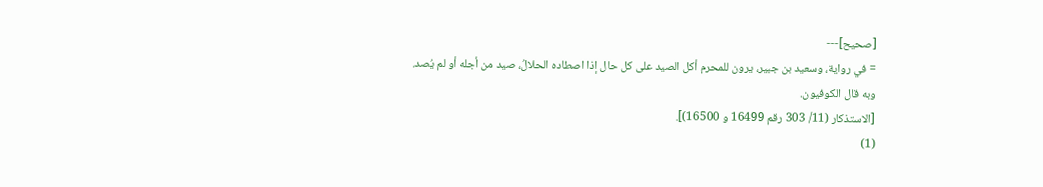[صحيح]---
= في رواية، وسعيد بن جبير، يرون للمحرم أكل الصيد على كل حال إذا اصطاده الحلالُ، صيد من أجله أو لم يُصد.
وبه قال الكوفيون.
[الاستذكار (11/ 303 رقم 16499 و 16500)].
(1)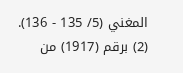المغني (5/ 135 - 136).
(2) برقم (1917) من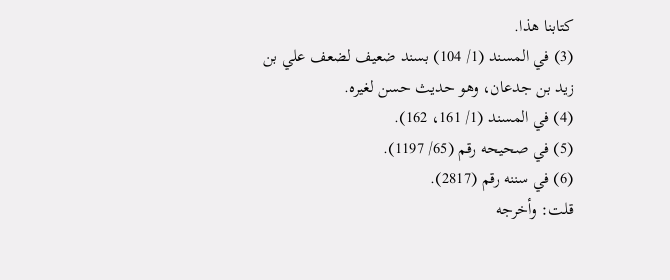كتابنا هذا.
(3) في المسند (1/ 104) بسند ضعيف لضعف علي بن زيد بن جدعان، وهو حديث حسن لغيره.
(4) في المسند (1/ 161، 162).
(5) في صحيحه رقم (65/ 1197).
(6) في سننه رقم (2817).
قلت: وأخرجه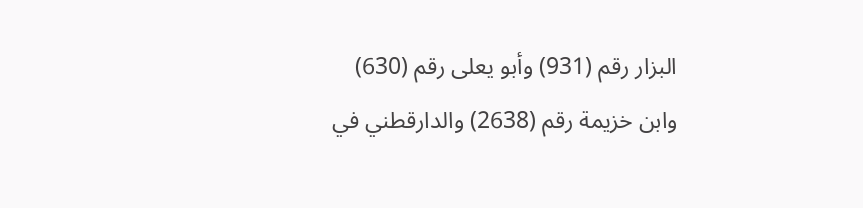البزار رقم (931) وأبو يعلى رقم (630) وابن خزيمة رقم (2638) والدارقطني في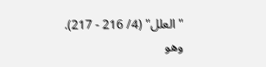"العلل" (4/ 216 - 217).
وهو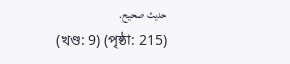حديث صحيح.
(খণ্ড: 9) (পৃষ্ঠা: 215)